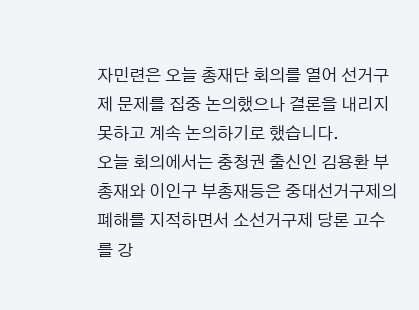자민련은 오늘 총재단 회의를 열어 선거구제 문제를 집중 논의했으나 결론을 내리지 못하고 계속 논의하기로 했습니다.
오늘 회의에서는 충청권 출신인 김용환 부총재와 이인구 부총재등은 중대선거구제의 폐해를 지적하면서 소선거구제 당론 고수를 강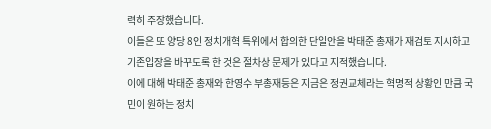력히 주장했습니다.
이들은 또 양당 8인 정치개혁 특위에서 합의한 단일안을 박태준 총재가 재검토 지시하고 기존입장을 바꾸도록 한 것은 절차상 문제가 있다고 지적했습니다.
이에 대해 박태준 총재와 한영수 부총재등은 지금은 정권교체라는 혁명적 상황인 만큼 국민이 원하는 정치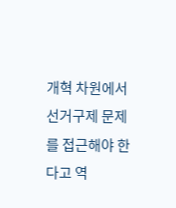개혁 차원에서 선거구제 문제를 접근해야 한다고 역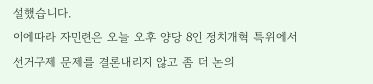설했습니다.
이에따라 자민련은 오늘 오후 양당 8인 정치개혁 특위에서 선거구제 문제를 결론내리지 않고 좀 더 논의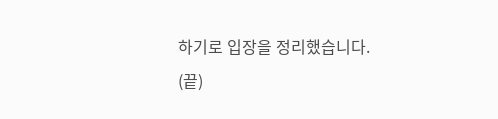하기로 입장을 정리했습니다.
(끝)